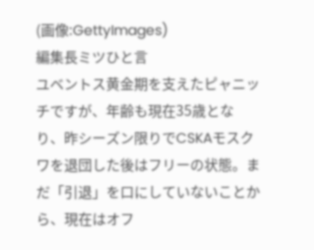(画像:GettyImages)
編集長ミツひと言
ユベントス黄金期を支えたピャニッチですが、年齢も現在35歳となり、昨シーズン限りでCSKAモスクワを退団した後はフリーの状態。まだ「引退」を口にしていないことから、現在はオフ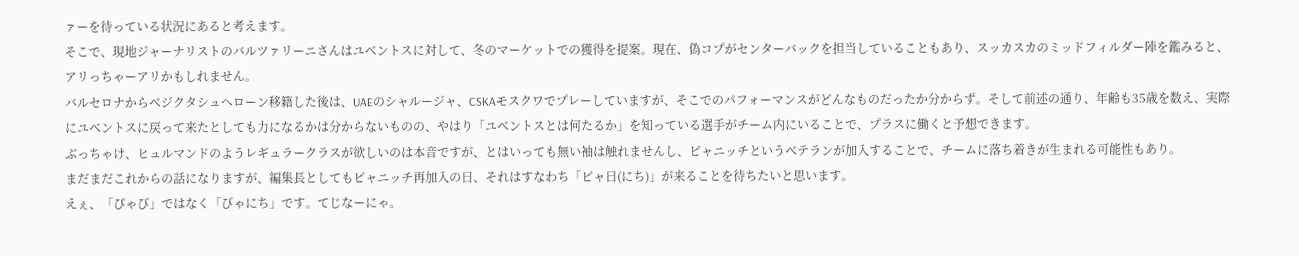ァーを待っている状況にあると考えます。
そこで、現地ジャーナリストのバルツァリーニさんはユベントスに対して、冬のマーケットでの獲得を提案。現在、偽コプがセンターバックを担当していることもあり、スッカスカのミッドフィルダー陣を鑑みると、アリっちゃーアリかもしれません。
バルセロナからベジクタシュへローン移籍した後は、UAEのシャルージャ、CSKAモスクワでプレーしていますが、そこでのパフォーマンスがどんなものだったか分からず。そして前述の通り、年齢も35歳を数え、実際にユベントスに戻って来たとしても力になるかは分からないものの、やはり「ユベントスとは何たるか」を知っている選手がチーム内にいることで、プラスに働くと予想できます。
ぶっちゃけ、ヒュルマンドのようレギュラークラスが欲しいのは本音ですが、とはいっても無い袖は触れませんし、ピャニッチというベテランが加入することで、チームに落ち着きが生まれる可能性もあり。
まだまだこれからの話になりますが、編集長としてもピャニッチ再加入の日、それはすなわち「ピャ日(にち)」が来ることを待ちたいと思います。
えぇ、「ぴゃび」ではなく「びゃにち」です。てじなーにゃ。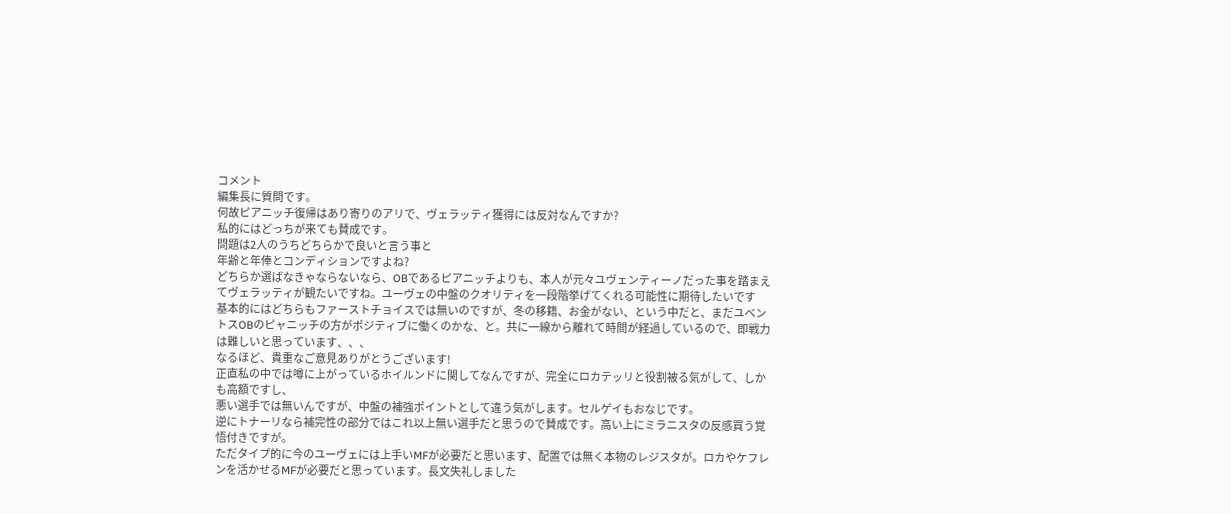コメント
編集長に質問です。
何故ピアニッチ復帰はあり寄りのアリで、ヴェラッティ獲得には反対なんですか?
私的にはどっちが来ても賛成です。
問題は2人のうちどちらかで良いと言う事と
年齢と年俸とコンディションですよね?
どちらか選ばなきゃならないなら、OBであるピアニッチよりも、本人が元々ユヴェンティーノだった事を踏まえてヴェラッティが観たいですね。ユーヴェの中盤のクオリティを一段階挙げてくれる可能性に期待したいです
基本的にはどちらもファーストチョイスでは無いのですが、冬の移籍、お金がない、という中だと、まだユベントスOBのピャニッチの方がポジティブに働くのかな、と。共に一線から離れて時間が経過しているので、即戦力は難しいと思っています、、、
なるほど、貴重なご意見ありがとうございます!
正直私の中では噂に上がっているホイルンドに関してなんですが、完全にロカテッリと役割被る気がして、しかも高額ですし、
悪い選手では無いんですが、中盤の補強ポイントとして違う気がします。セルゲイもおなじです。
逆にトナーリなら補完性の部分ではこれ以上無い選手だと思うので賛成です。高い上にミラニスタの反感買う覚悟付きですが。
ただタイプ的に今のユーヴェには上手いMFが必要だと思います、配置では無く本物のレジスタが。ロカやケフレンを活かせるMFが必要だと思っています。長文失礼しました